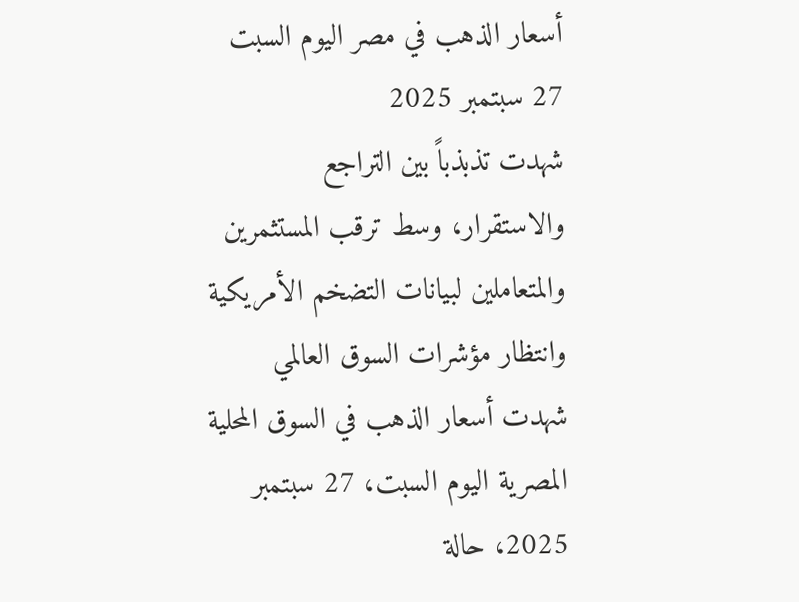أسعار الذهب في مصر اليوم السبت 27 سبتمبر 2025
شهدت تذبذباً بين التراجع والاستقرار، وسط ترقب المستثمرين والمتعاملين لبيانات التضخم الأمريكية وانتظار مؤشرات السوق العالمي
شهدت أسعار الذهب في السوق المحلية المصرية اليوم السبت، 27 سبتمبر 2025، حالة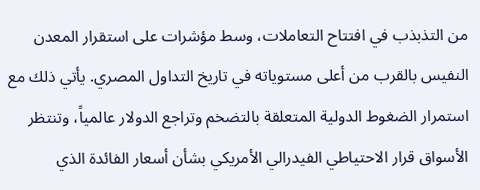من التذبذب في افتتاح التعاملات، وسط مؤشرات على استقرار المعدن النفيس بالقرب من أعلى مستوياته في تاريخ التداول المصري. يأتي ذلك مع استمرار الضغوط الدولية المتعلقة بالتضخم وتراجع الدولار عالمياً، وتنتظر الأسواق قرار الاحتياطي الفيدرالي الأمريكي بشأن أسعار الفائدة الذي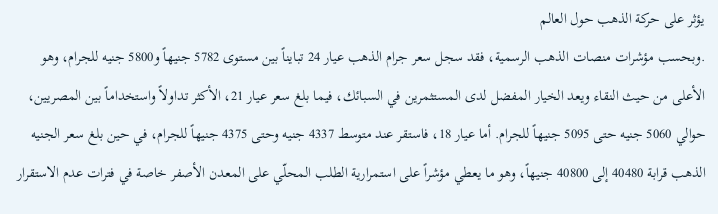يؤثر على حركة الذهب حول العالم
.وبحسب مؤشرات منصات الذهب الرسمية، فقد سجل سعر جرام الذهب عيار 24 تبايناً بين مستوى 5782 جنيهاً و5800 جنيه للجرام، وهو الأعلى من حيث النقاء ويعد الخيار المفضل لدى المستثمرين في السبائك، فيما بلغ سعر عيار 21، الأكثر تداولاً واستخداماً بين المصريين، حوالي 5060 جنيه حتى 5095 جنيهاً للجرام. أما عيار 18، فاستقر عند متوسط 4337 جنيه وحتى 4375 جنيهاً للجرام، في حين بلغ سعر الجنيه الذهب قرابة 40480 إلى 40800 جنيهاً، وهو ما يعطي مؤشراً على استمرارية الطلب المحلّي على المعدن الأصفر خاصة في فترات عدم الاستقرار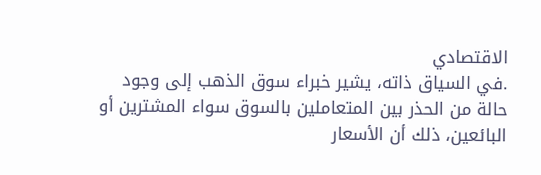الاقتصادي
.في السياق ذاته، يشير خبراء سوق الذهب إلى وجود حالة من الحذر بين المتعاملين بالسوق سواء المشترين أو البائعين، ذلك أن الأسعار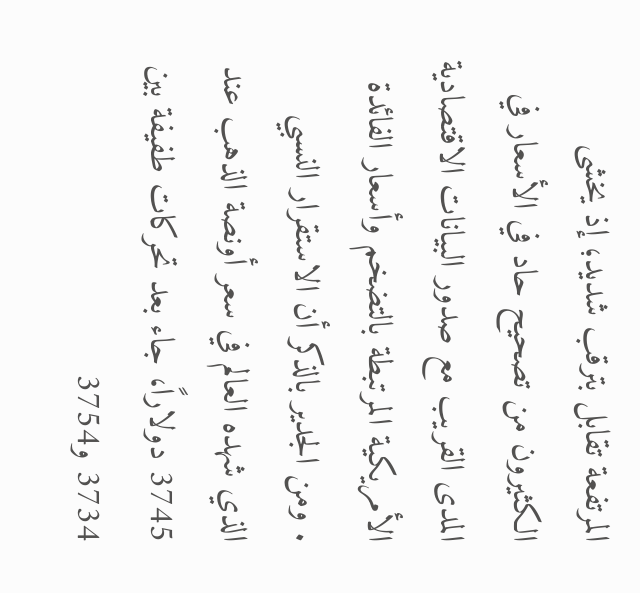المرتفعة تقابل بترقب شديد؛ إذ يخشى الكثيرون من تصحيح حاد في الأسعار في المدى القريب مع صدور البيانات الاقتصادية الأمريكية المرتبطة بالتضخم وأسعار الفائدة
. ومن الجدير بالذكر أن الاستقرار النسبي الذي شهده العالم في سعر أونصة الذهب عند 3745 دولاراً، جاء بعد تحركات طفيفة بين 3734 و3754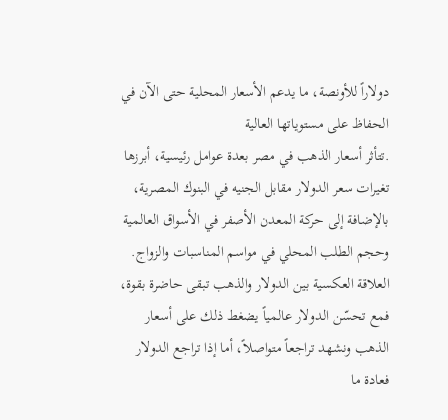دولاراً للأونصة، ما يدعم الأسعار المحلية حتى الآن في الحفاظ على مستوياتها العالية
.تتأثر أسعار الذهب في مصر بعدة عوامل رئيسية، أبرزها تغيرات سعر الدولار مقابل الجنيه في البنوك المصرية، بالإضافة إلى حركة المعدن الأصفر في الأسواق العالمية وحجم الطلب المحلي في مواسم المناسبات والزواج. العلاقة العكسية بين الدولار والذهب تبقى حاضرة بقوة، فمع تحسّن الدولار عالمياً يضغط ذلك على أسعار الذهب ونشهد تراجعاً متواصلاً، أما إذا تراجع الدولار فعادة ما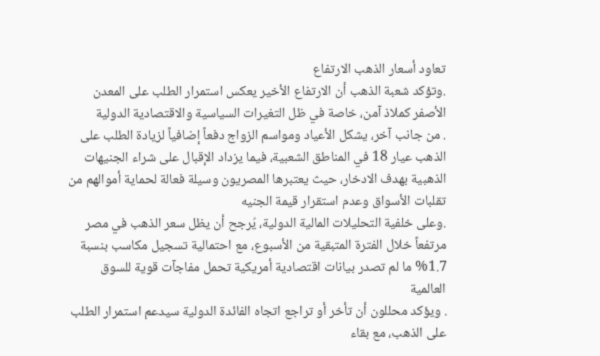تعاود أسعار الذهب الارتفاع
.وتؤكد شعبة الذهب أن الارتفاع الأخير يعكس استمرار الطلب على المعدن الأصفر كملاذ آمن، خاصة في ظل التغيرات السياسية والاقتصادية الدولية
. من جانب آخر، يشكل الأعياد ومواسم الزواج دفعاً إضافياً لزيادة الطلب على الذهب عيار 18 في المناطق الشعبية، فيما يزداد الإقبال على شراء الجنيهات الذهبية بهدف الادخار، حيث يعتبرها المصريون وسيلة فعالة لحماية أموالهم من تقلبات الأسواق وعدم استقرار قيمة الجنيه
.وعلى خلفية التحليلات المالية الدولية، يُرجح أن يظل سعر الذهب في مصر مرتفعاً خلال الفترة المتبقية من الأسبوع، مع احتمالية تسجيل مكاسب بنسبة 1.7% ما لم تصدر بيانات اقتصادية أمريكية تحمل مفاجآت قوية للسوق العالمية
. ويؤكد محللون أن تأخر أو تراجع اتجاه الفائدة الدولية سيدعم استمرار الطلب على الذهب، مع بقاء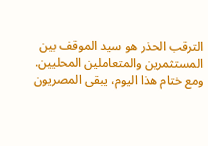الترقب الحذر هو سيد الموقف بين المستثمرين والمتعاملين المحليين.
ومع ختام هذا اليوم، يبقى المصريون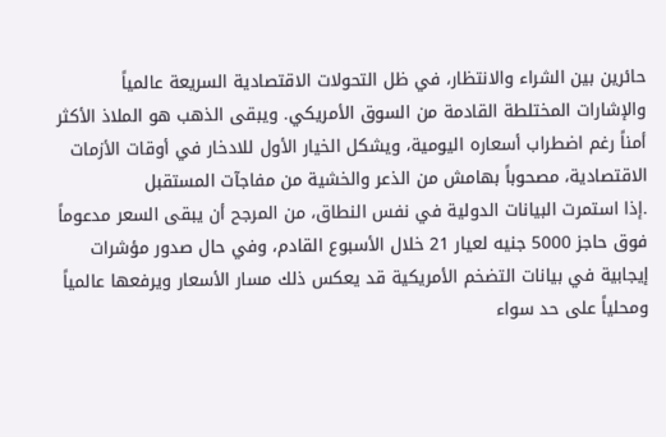حائرين بين الشراء والانتظار، في ظل التحولات الاقتصادية السريعة عالمياً والإشارات المختلطة القادمة من السوق الأمريكي. ويبقى الذهب هو الملاذ الأكثر أمناً رغم اضطراب أسعاره اليومية، ويشكل الخيار الأول للادخار في أوقات الأزمات الاقتصادية، مصحوباً بهامش من الذعر والخشية من مفاجآت المستقبل
.إذا استمرت البيانات الدولية في نفس النطاق، من المرجح أن يبقى السعر مدعوماً فوق حاجز 5000 جنيه لعيار 21 خلال الأسبوع القادم، وفي حال صدور مؤشرات إيجابية في بيانات التضخم الأمريكية قد يعكس ذلك مسار الأسعار ويرفعها عالمياً ومحلياً على حد سواء